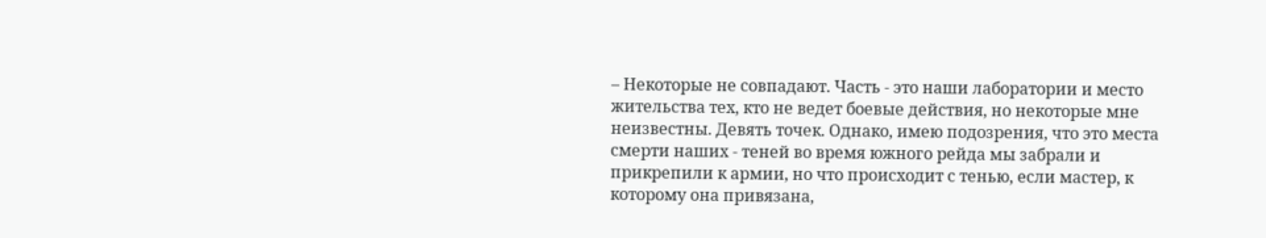– Некоторые не совпадают. Часть - это наши лаборатории и место жительства тех, кто не ведет боевые действия, но некоторые мне неизвестны. Девять точек. Однако, имею подозрения, что это места смерти наших - теней во время южного рейда мы забрали и прикрепили к армии, но что происходит с тенью, если мастер, к которому она привязана,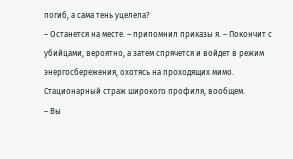погиб, а сама тень уцелела?
– Останется на месте. – припомнил приказы я. – Покончит с убийцами, вероятно, а затем спрячется и войдет в режим энергосбережения, охотясь на проходящих мимо. Стационарный страж широкого профиля, вообщем.
– Вы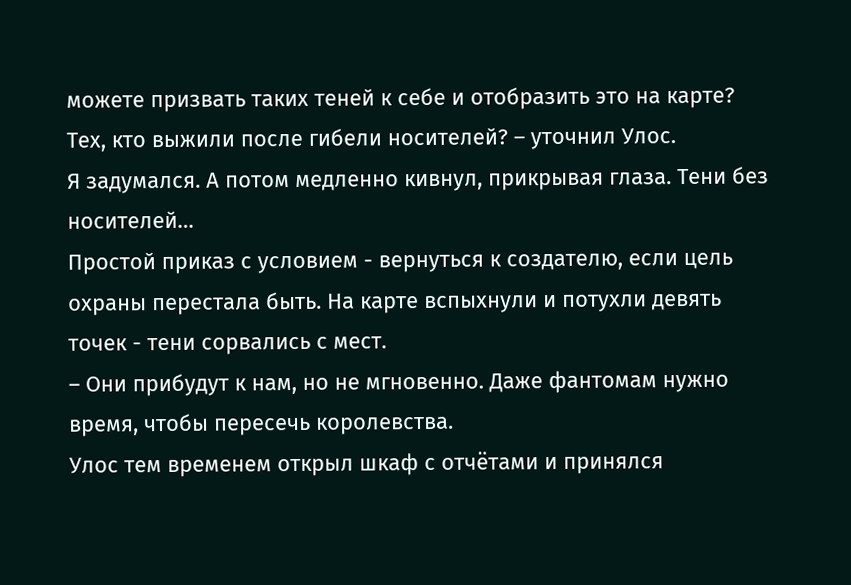можете призвать таких теней к себе и отобразить это на карте? Тех, кто выжили после гибели носителей? – уточнил Улос.
Я задумался. А потом медленно кивнул, прикрывая глаза. Тени без носителей…
Простой приказ с условием - вернуться к создателю, если цель охраны перестала быть. На карте вспыхнули и потухли девять точек - тени сорвались с мест.
– Они прибудут к нам, но не мгновенно. Даже фантомам нужно время, чтобы пересечь королевства.
Улос тем временем открыл шкаф с отчётами и принялся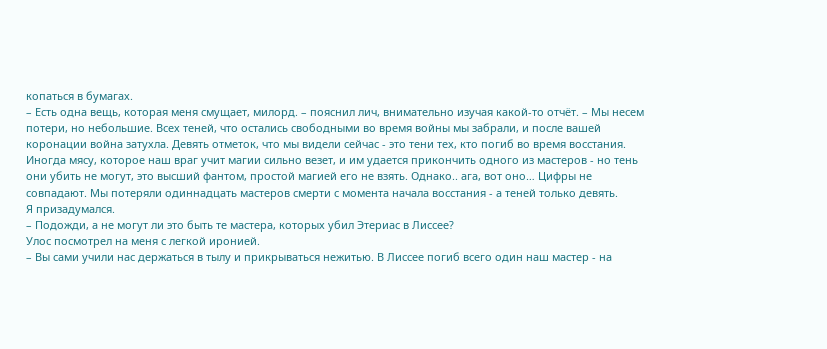копаться в бумагах.
– Есть одна вещь, которая меня смущает, милорд. – пояснил лич, внимательно изучая какой-то отчёт. – Мы несем потери, но небольшие. Всех теней, что остались свободными во время войны мы забрали, и после вашей коронации война затухла. Девять отметок, что мы видели сейчас - это тени тех, кто погиб во время восстания. Иногда мясу, которое наш враг учит магии сильно везет, и им удается прикончить одного из мастеров - но тень они убить не могут, это высший фантом, простой магией его не взять. Однако.. ага, вот оно… Цифры не совпадают. Мы потеряли одиннадцать мастеров смерти с момента начала восстания - а теней только девять.
Я призадумался.
– Подожди, а не могут ли это быть те мастера, которых убил Этериас в Лиссее?
Улос посмотрел на меня с легкой иронией.
– Вы сами учили нас держаться в тылу и прикрываться нежитью. В Лиссее погиб всего один наш мастер - на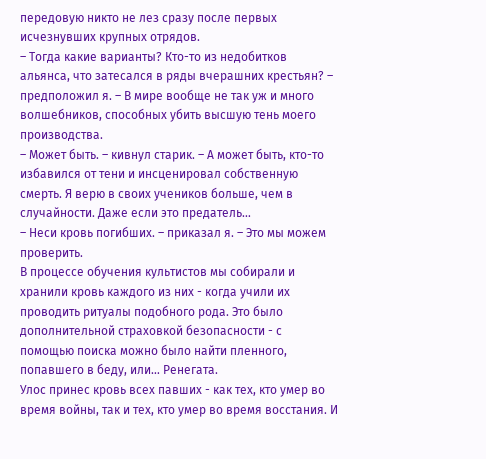передовую никто не лез сразу после первых исчезнувших крупных отрядов.
– Тогда какие варианты? Кто-то из недобитков альянса, что затесался в ряды вчерашних крестьян? – предположил я. – В мире вообще не так уж и много волшебников, способных убить высшую тень моего производства.
– Может быть. – кивнул старик. – А может быть, кто-то избавился от тени и инсценировал собственную смерть. Я верю в своих учеников больше, чем в случайности. Даже если это предатель…
– Неси кровь погибших. – приказал я. – Это мы можем проверить.
В процессе обучения культистов мы собирали и хранили кровь каждого из них - когда учили их проводить ритуалы подобного рода. Это было дополнительной страховкой безопасности - с помощью поиска можно было найти пленного, попавшего в беду, или… Ренегата.
Улос принес кровь всех павших - как тех, кто умер во время войны, так и тех, кто умер во время восстания. И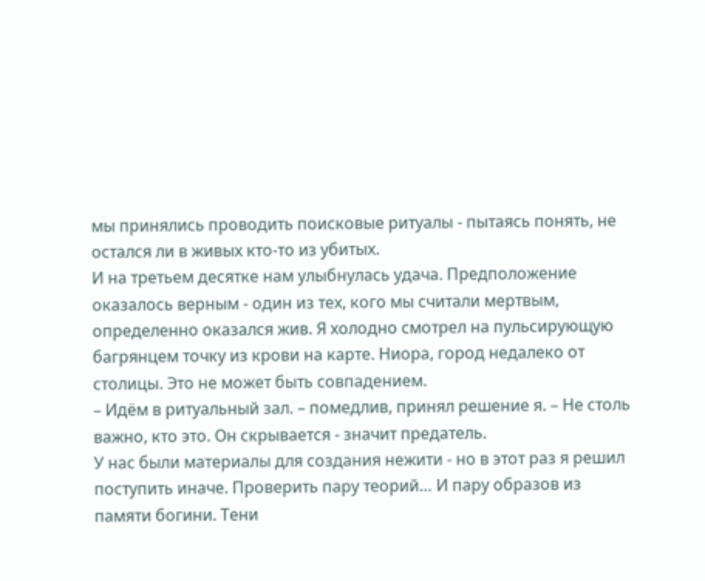мы принялись проводить поисковые ритуалы - пытаясь понять, не остался ли в живых кто-то из убитых.
И на третьем десятке нам улыбнулась удача. Предположение оказалось верным - один из тех, кого мы считали мертвым, определенно оказался жив. Я холодно смотрел на пульсирующую багрянцем точку из крови на карте. Ниора, город недалеко от столицы. Это не может быть совпадением.
– Идём в ритуальный зал. – помедлив, принял решение я. – Не столь важно, кто это. Он скрывается - значит предатель.
У нас были материалы для создания нежити - но в этот раз я решил поступить иначе. Проверить пару теорий… И пару образов из памяти богини. Тени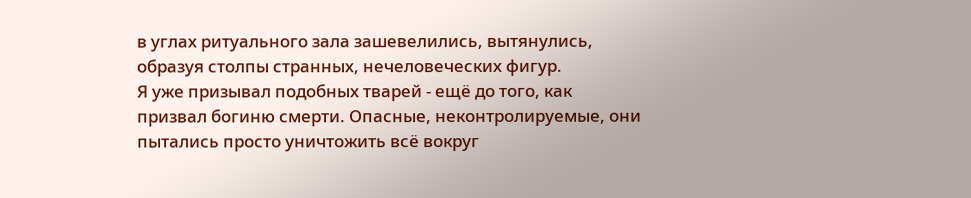в углах ритуального зала зашевелились, вытянулись, образуя столпы странных, нечеловеческих фигур.
Я уже призывал подобных тварей - ещё до того, как призвал богиню смерти. Опасные, неконтролируемые, они пытались просто уничтожить всё вокруг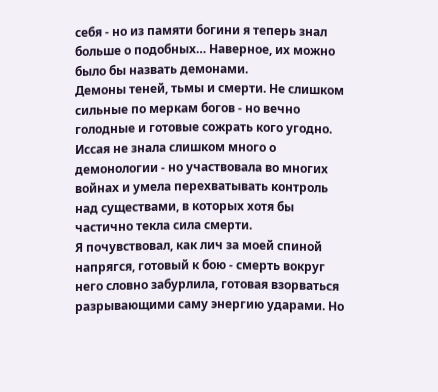себя - но из памяти богини я теперь знал больше о подобных… Наверное, их можно было бы назвать демонами.
Демоны теней, тьмы и смерти. Не слишком сильные по меркам богов - но вечно голодные и готовые сожрать кого угодно. Иссая не знала слишком много о демонологии - но участвовала во многих войнах и умела перехватывать контроль над существами, в которых хотя бы частично текла сила смерти.
Я почувствовал, как лич за моей спиной напрягся, готовый к бою - смерть вокруг него словно забурлила, готовая взорваться разрывающими саму энергию ударами. Но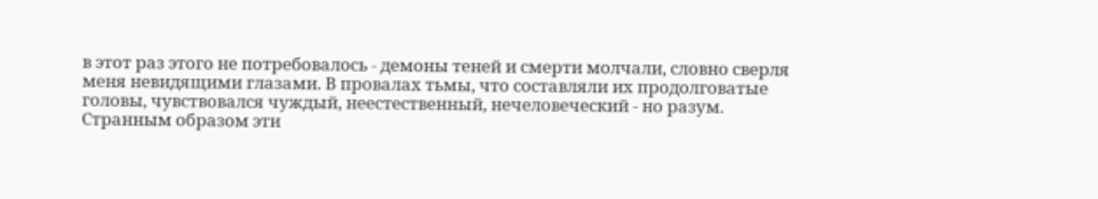в этот раз этого не потребовалось - демоны теней и смерти молчали, словно сверля меня невидящими глазами. В провалах тьмы, что составляли их продолговатые головы, чувствовался чуждый, неестественный, нечеловеческий - но разум.
Странным образом эти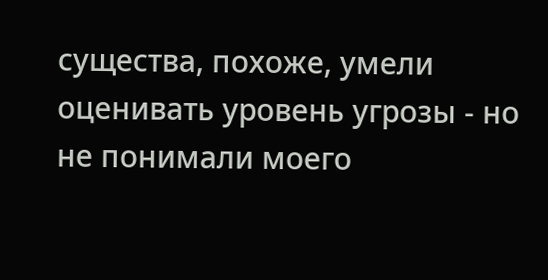существа, похоже, умели оценивать уровень угрозы - но не понимали моего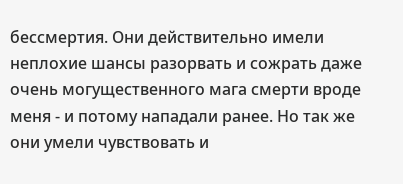бессмертия. Они действительно имели неплохие шансы разорвать и сожрать даже очень могущественного мага смерти вроде меня - и потому нападали ранее. Но так же они умели чувствовать и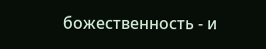божественность - и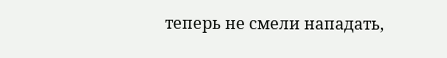теперь не смели нападать,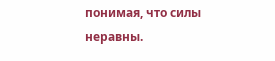понимая, что силы неравны.